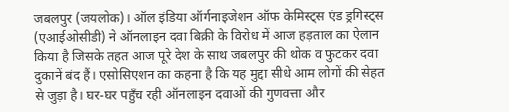जबलपुर (जयलोक)। ऑल इंडिया ऑर्गनाइजेशन ऑफ केमिस्ट्स एंड ड्रगिस्ट्स (एआईओसीडी) ने ऑनलाइन दवा बिक्री के विरोध में आज हड़ताल का ऐलान किया है जिसके तहत आज पूरे देश के साथ जबलपुर की थोक व फुटकर दवा दुकानें बंद हैं। एसोसिएशन का कहना है कि यह मुद्दा सीधे आम लोगों की सेहत से जुड़ा है। घर-घर पहुँच रही ऑनलाइन दवाओं की गुणवत्ता और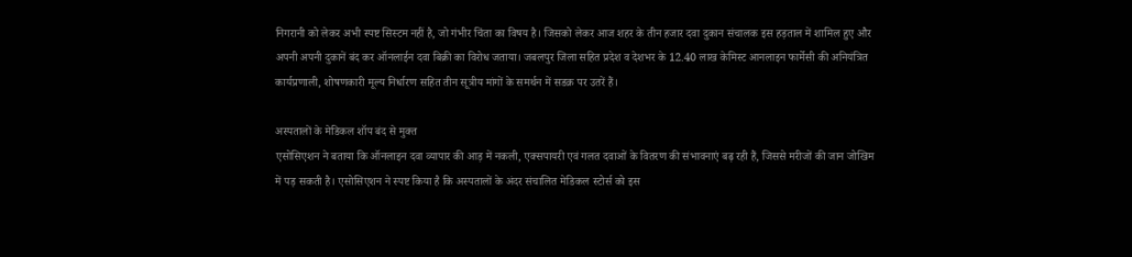निगरानी को लेकर अभी स्पष्ट सिस्टम नहीं है, जो गंभीर चिंता का विषय है। जिसको लेकर आज शहर के तीन हजार दवा दुकान संचालक इस हड़ताल में शामिल हुए और अपनी अपनी दुकानें बंद कर ऑनलाईन दवा बिक्री का विरोध जताया। जबलपुर जिला सहित प्रदेश व देशभर के 12.40 लाख केमिस्ट आनलाइन फार्मेसी की अनियंत्रित कार्यप्रणाली, शोषणकारी मूल्य निर्धारण सहित तीन सूत्रीय मांगों के समर्थन में सडक़ पर उतरें हैं।

अस्पतालों के मेडिकल शॉप बंद से मुक्त
एसोसिएशन ने बताया कि ऑनलाइन दवा व्यापार की आड़ में नकली, एक्सपायरी एवं गलत दवाओं के वितरण की संभावनाएं बढ़ रही हैं, जिससे मरीजों की जान जोखिम में पड़ सकती है। एसोसिएशन ने स्पष्ट किया है कि अस्पतालों के अंदर संचालित मेडिकल स्टोर्स को इस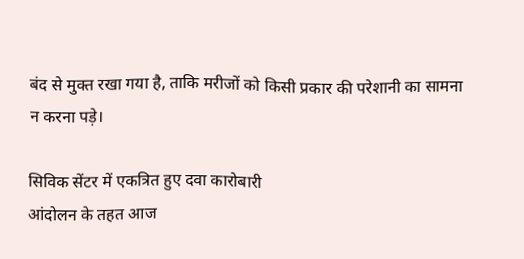बंद से मुक्त रखा गया है, ताकि मरीजों को किसी प्रकार की परेशानी का सामना न करना पड़े।

सिविक सेंटर में एकत्रित हुए दवा कारोबारी
आंदोलन के तहत आज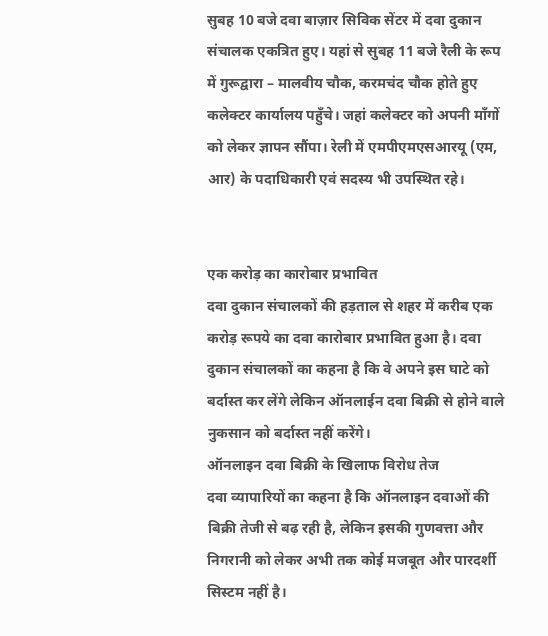सुबह 10 बजे दवा बाज़ार सिविक सेंटर में दवा दुकान संचालक एकत्रित हुए। यहां से सुबह 11 बजे रैली के रूप में गुरूद्वारा – मालवीय चौक, करमचंद चौक होते हुए कलेक्टर कार्यालय पहुँचे। जहां कलेक्टर को अपनी माँगों को लेकर ज्ञापन सौंपा। रेली में एमपीएमएसआरयू (एम, आर) के पदाधिकारी एवं सदस्य भी उपस्थित रहे।


एक करोड़ का कारोबार प्रभावित
दवा दुकान संचालकों की हड़ताल से शहर में करीब एक करोड़ रूपये का दवा कारोबार प्रभावित हुआ है। दवा दुकान संचालकों का कहना है कि वे अपने इस घाटे को बर्दास्त कर लेंगे लेकिन ऑनलाईन दवा बिक्री से होने वाले नुकसान को बर्दास्त नहीं करेंगे।
ऑनलाइन दवा बिक्री के खिलाफ विरोध तेज
दवा व्यापारियों का कहना है कि ऑनलाइन दवाओं की बिक्री तेजी से बढ़ रही है, लेकिन इसकी गुणवत्ता और निगरानी को लेकर अभी तक कोई मजबूत और पारदर्शी सिस्टम नहीं है।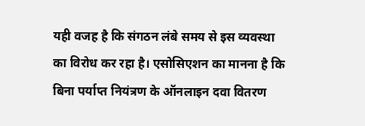यही वजह है कि संगठन लंबे समय से इस व्यवस्था का विरोध कर रहा है। एसोसिएशन का मानना है कि बिना पर्याप्त नियंत्रण के ऑनलाइन दवा वितरण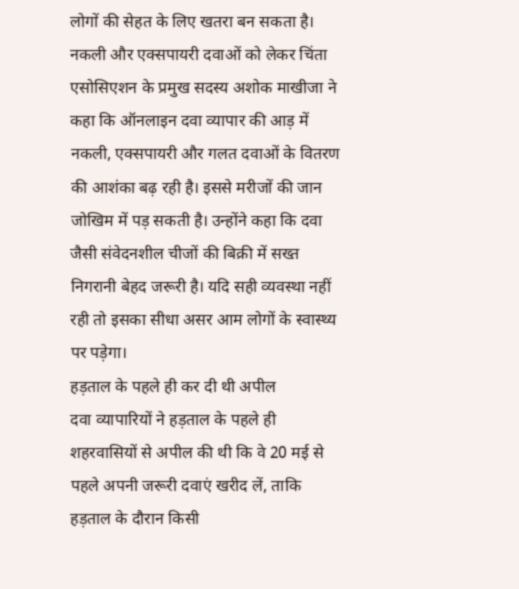लोगों की सेहत के लिए खतरा बन सकता है।
नकली और एक्सपायरी दवाओं को लेकर चिंता
एसोसिएशन के प्रमुख सदस्य अशोक माखीजा ने कहा कि ऑनलाइन दवा व्यापार की आड़ में नकली, एक्सपायरी और गलत दवाओं के वितरण की आशंका बढ़ रही है। इससे मरीजों की जान जोखिम में पड़ सकती है। उन्होंने कहा कि दवा जैसी संवेदनशील चीजों की बिक्री में सख्त निगरानी बेहद जरूरी है। यदि सही व्यवस्था नहीं रही तो इसका सीधा असर आम लोगों के स्वास्थ्य पर पड़ेगा।
हड़ताल के पहले ही कर दी थी अपील
दवा व्यापारियों ने हड़ताल के पहले ही शहरवासियों से अपील की थी कि वे 20 मई से पहले अपनी जरूरी दवाएं खरीद लें, ताकि हड़ताल के दौरान किसी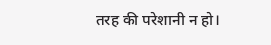तरह की परेशानी न हो।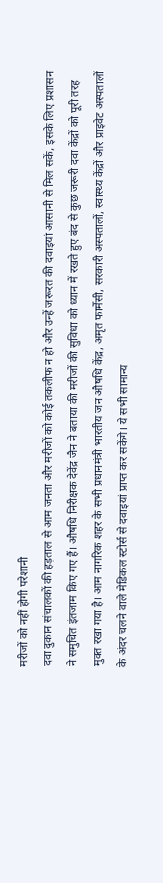मरीजों को नहीं होगी परेशानी
दवा दुकान संचालकों की हड़ताल से आम जनता और मरीजों को कोई तकलीफ न हो और उन्हें जरूरत की दवाइयां आसानी से मिल सकें, इसके लिए प्रशासन ने समुचित इंतजाम किए गए हैं। औषधि निरीक्षक देवेंद्र जैन ने बताया की मरीजों की सुविधा को ध्यान में रखते हुए बंद से कुछ जरूरी दवा केंद्रों को पूरी तरह मुक्त रखा गया है। आम नागरिक शहर के सभी प्रधानमंत्री भारतीय जन औषधि केंद्र, अमृत फार्मेसी, सरकारी अस्पतालों, स्वास्थ्य केंद्रों और प्राइवेट अस्पतालों के अंदर चलने वाले मेडिकल स्टोर्स से दवाइयां प्राप्त कर सकेंगे। ये सभी सामान्य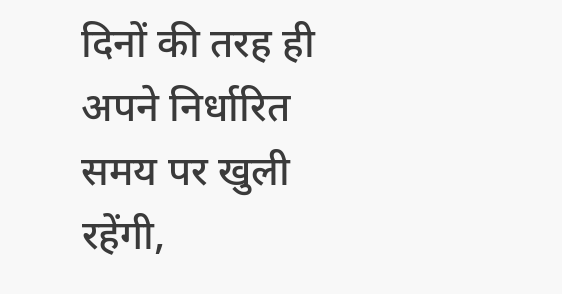दिनों की तरह ही अपने निर्धारित समय पर खुली रहेंगी,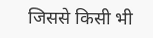जिससे किसी भी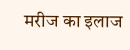मरीज का इलाज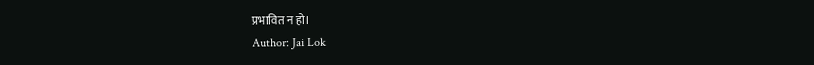प्रभावित न हो।
Author: Jai Lok